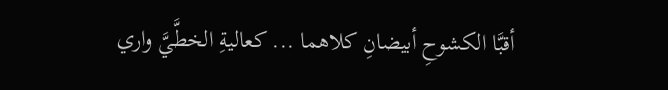أقبَّا الكشوحِ أبيضانِ كلاهما ... كعاليةِ الخطَّيَّ واري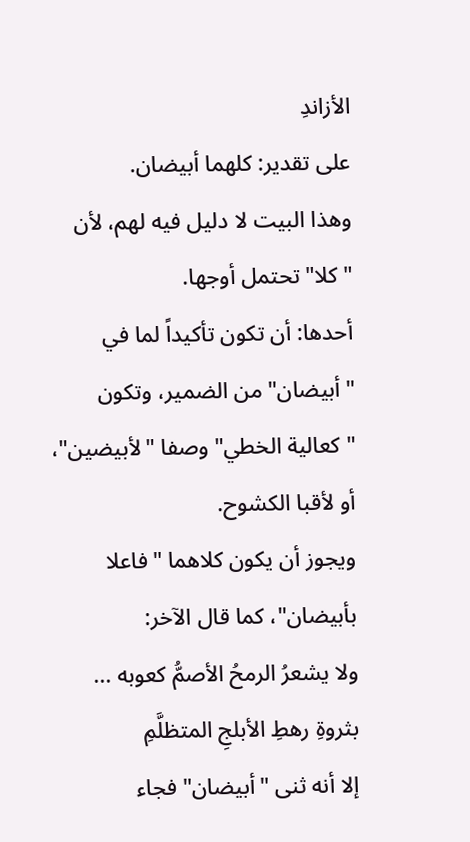الأزاندِ
على تقدير: كلهما أبيضان.
وهذا البيت لا دليل فيه لهم، لأن "كلا" تحتمل أوجها.
أحدها: أن تكون تأكيداً لما في "أبيضان" من الضمير، وتكون "كعالية الخطي" وصفا "لأبيضين"، أو لأقبا الكشوح.
ويجوز أن يكون كلاهما "فاعلا بأبيضان"، كما قال الآخر:
ولا يشعرُ الرمحُ الأصمُّ كعوبه ... بثروةِ رهطِ الأبلجِ المتظلَّمِ
إلا أنه ثنى "أبيضان" فجاء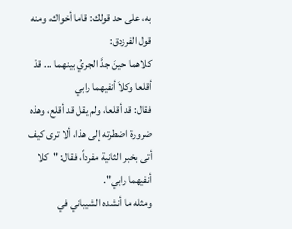به، على حد قولك: قاما أخواك، ومنه قول الفرزدق:
كلاهما حينَ جدَّ الجريُ بينهما ... قدْ أقلعا وكلاَ أنفيهما رابي
فقال: قد أقلعا، ولم يقل قد أقلع، وهذه ضرورة اضطرته إلى هذا، ألا ترى كيف أتى بخبر الثانية مفرداً، فقال: "كلا أنفيهما رابي".
ومثله ما أنشده الشيباني في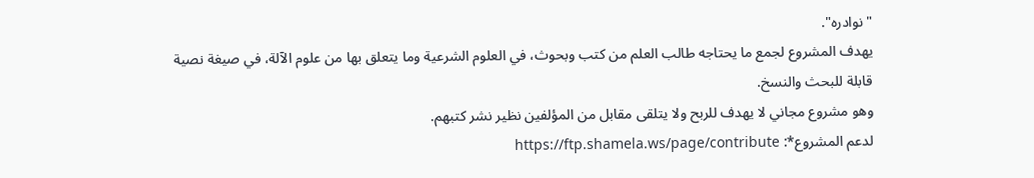"نوادره".
يهدف المشروع لجمع ما يحتاجه طالب العلم من كتب وبحوث، في العلوم الشرعية وما يتعلق بها من علوم الآلة، في صيغة نصية قابلة للبحث والنسخ.
وهو مشروع مجاني لا يهدف للربح ولا يتلقى مقابل من المؤلفين نظير نشر كتبهم.
لدعم المشروع*: https://ftp.shamela.ws/page/contribute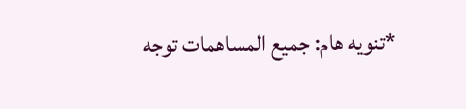*تنويه هام: جميع المساهمات توجه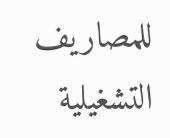للمصاريف التشغيلية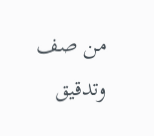من صف وتدقيق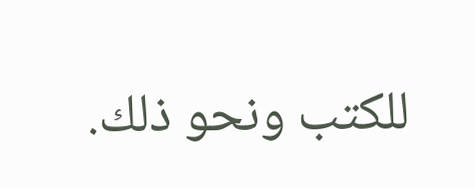للكتب ونحو ذلك.